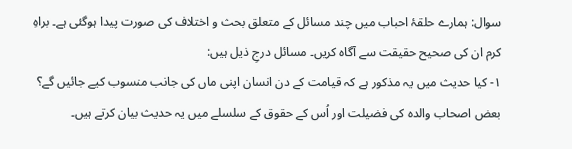سوال: ہمارے حلقۂ احباب میں چند مسائل کے متعلق بحث و اختلاف کی صورت پیدا ہوگئی ہے۔ براہِ کرم ان کی صحیح حقیقت سے آگاہ کریں۔ مسائل درجِ ذیل ہیں:
۱- کیا حدیث میں یہ مذکور ہے کہ قیامت کے دن انسان اپنی ماں کی جانب منسوب کیے جائیں گے؟ بعض اصحاب والدہ کی فضیلت اور اُس کے حقوق کے سلسلے میں یہ حدیث بیان کرتے ہیں۔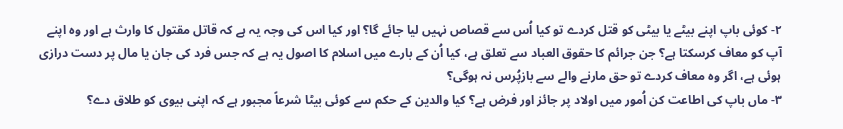۲- کوئی باپ اپنے بیٹے یا بیٹی کو قتل کردے تو کیا اُس سے قصاص نہیں لیا جائے گا؟ اور کیا اس کی وجہ یہ ہے کہ قاتل مقتول کا وارث ہے اور وہ اپنے آپ کو معاف کرسکتا ہے؟ جن جرائم کا حقوق العباد سے تعلق ہے، کیا اُن کے بارے میں اسلام کا اصول یہ ہے کہ جس فرد کی جان یا مال پر دست درازی ہوئی ہے، اگر وہ معاف کردے تو حق مارنے والے سے بازپُرس نہ ہوگی؟
۳- ماں باپ کی اطاعت کن اُمور میں اولاد پر جائز اور فرض ہے؟ کیا والدین کے حکم سے کوئی بیٹا شرعاً مجبور ہے کہ اپنی بیوی کو طلاق دے؟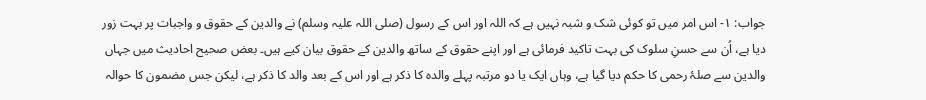جواب: ۱- اس امر میں تو کوئی شک و شبہ نہیں ہے کہ اللہ اور اس کے رسول (صلی اللہ علیہ وسلم) نے والدین کے حقوق و واجبات پر بہت زور دیا ہے، اُن سے حسنِ سلوک کی بہت تاکید فرمائی ہے اور اپنے حقوق کے ساتھ والدین کے حقوق بیان کیے ہیں۔ بعض صحیح احادیث میں جہاں والدین سے صلۂ رحمی کا حکم دیا گیا ہے، وہاں ایک یا دو مرتبہ پہلے والدہ کا ذکر ہے اور اس کے بعد والد کا ذکر ہے، لیکن جس مضمون کا حوالہ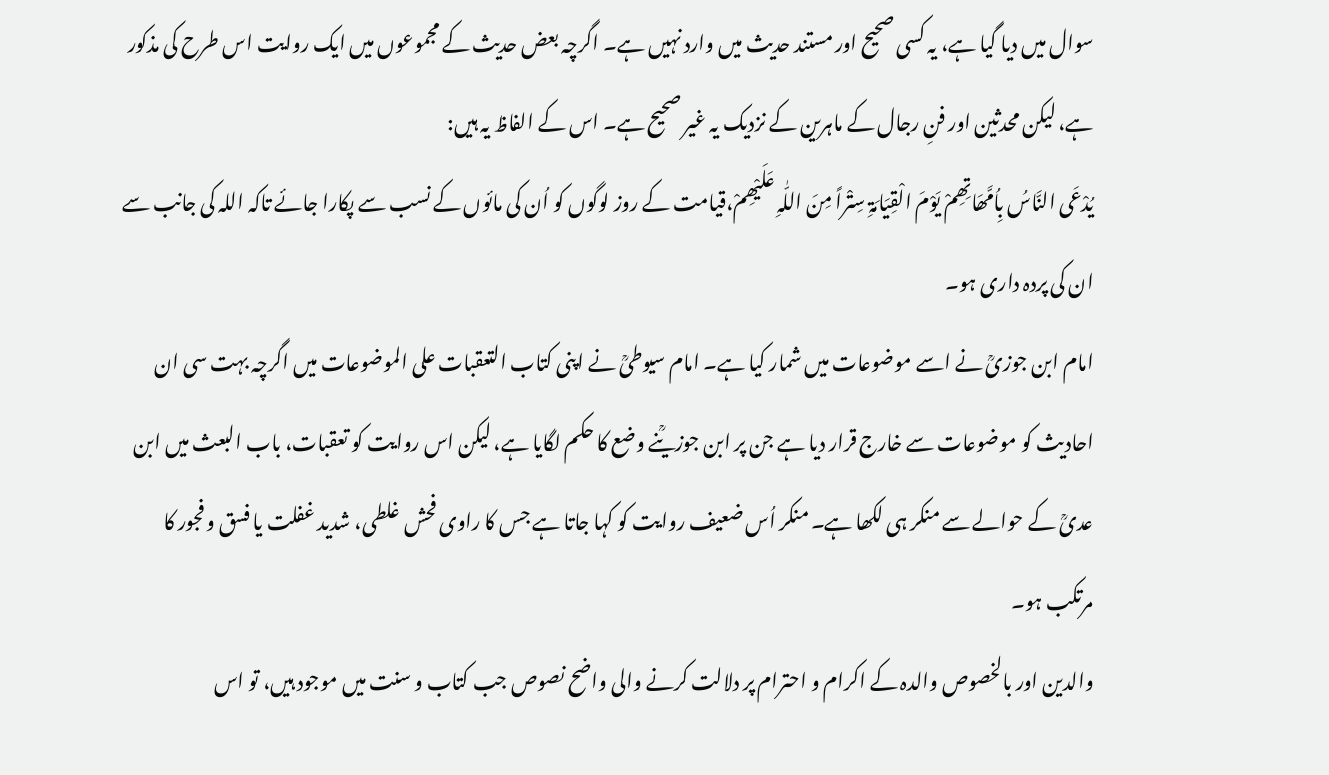سوال میں دیا گیا ہے، یہ کسی صحیح اور مستند حدیث میں وارد نہیں ہے۔ اگرچہ بعض حدیث کے مجموعوں میں ایک روایت اس طرح کی مذکور ہے، لیکن محدثین اور فنِ رجال کے ماہرین کے نزدیک یہ غیر صحیح ہے۔ اس کے الفاظ یہ ہیں:
یُدْعَی النَّاسُ بِاُمَّھَاتِھِمْ یَوْمَ الْقِیَامَۃِ سِتْراً مِنَ اللّٰہِ عَلَیْھِمْ،قیامت کے روز لوگوں کو اُن کی مائوں کے نسب سے پکارا جائے تاکہ اللہ کی جانب سے ان کی پردہ داری ہو۔
امام ابن جوزیؒ نے اسے موضوعات میں شمار کیا ہے۔ امام سیوطیؒ نے اپنی کتاب التعقبات علی الموضوعات میں اگرچہ بہت سی ان احادیث کو موضوعات سے خارج قرار دیا ہے جن پر ابن جوزیؒنے وضع کا حکم لگایا ہے، لیکن اس روایت کو تعقبات، باب البعث میں ابن عدیؒ کے حوالے سے منکر ہی لکھا ہے۔ منکر اُس ضعیف روایت کو کہا جاتا ہے جس کا راوی فحش غلطی، شدید غفلت یا فسق و فجور کا مرتکب ہو۔
والدین اور بالخصوص والدہ کے اکرام و احترام پر دلالت کرنے والی واضح نصوص جب کتاب و سنت میں موجود ہیں، تو اس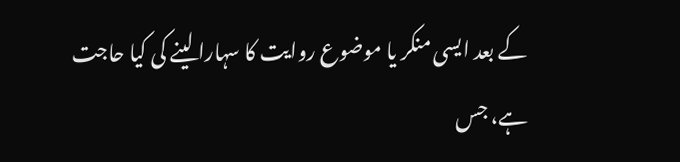کے بعد ایسی منکر یا موضوع روایت کا سہارا لینے کی کیا حاجت ہے، جس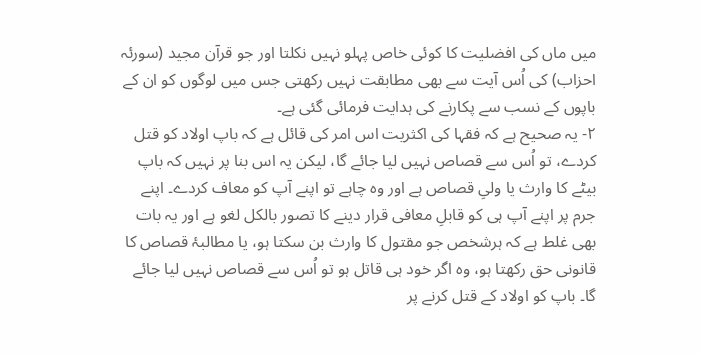میں ماں کی افضلیت کا کوئی خاص پہلو نہیں نکلتا اور جو قرآن مجید (سورئہ احزاب) کی اُس آیت سے بھی مطابقت نہیں رکھتی جس میں لوگوں کو ان کے باپوں کے نسب سے پکارنے کی ہدایت فرمائی گئی ہے۔
۲- یہ صحیح ہے کہ فقہا کی اکثریت اس امر کی قائل ہے کہ باپ اولاد کو قتل کردے، تو اُس سے قصاص نہیں لیا جائے گا، لیکن یہ اس بنا پر نہیں کہ باپ بیٹے کا وارث یا ولیِ قصاص ہے اور وہ چاہے تو اپنے آپ کو معاف کردے۔ اپنے جرم پر اپنے آپ ہی کو قابلِ معافی قرار دینے کا تصور بالکل لغو ہے اور یہ بات بھی غلط ہے کہ ہرشخص جو مقتول کا وارث بن سکتا ہو، یا مطالبۂ قصاص کا قانونی حق رکھتا ہو، وہ اگر خود ہی قاتل ہو تو اُس سے قصاص نہیں لیا جائے گا۔ باپ کو اولاد کے قتل کرنے پر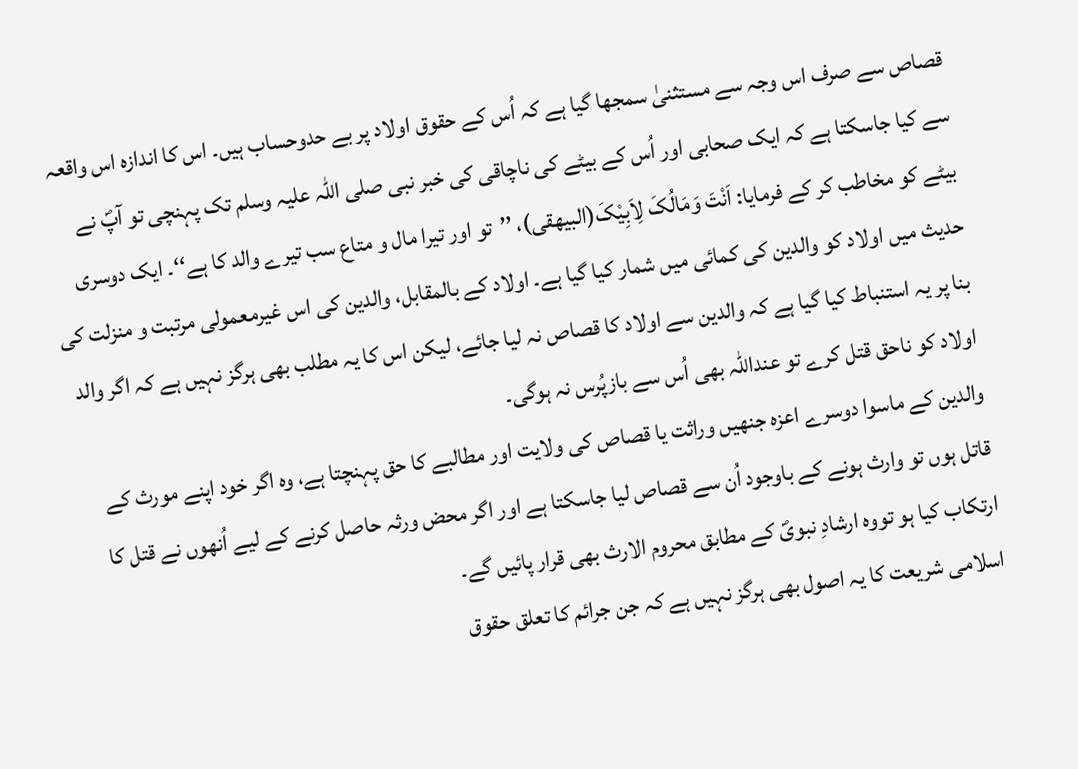قصاص سے صرف اس وجہ سے مستثنیٰ سمجھا گیا ہے کہ اُس کے حقوق اولاد پر بے حدوحساب ہیں۔ اس کا اندازہ اس واقعہ سے کیا جاسکتا ہے کہ ایک صحابی اور اُس کے بیٹے کی ناچاقی کی خبر نبی صلی اللہ علیہ وسلم تک پہنچی تو آپؐ نے بیٹے کو مخاطب کر کے فرمایا: اَنْتَ وَمَالُکَ لِاَبِیْکَ(البیھقی)، ’’تو اور تیرا مال و متاع سب تیرے والد کا ہے‘‘۔ ایک دوسری حدیث میں اولاد کو والدین کی کمائی میں شمار کیا گیا ہے۔ اولاد کے بالمقابل، والدین کی اس غیرمعمولی مرتبت و منزلت کی بنا پر یہ استنباط کیا گیا ہے کہ والدین سے اولاد کا قصاص نہ لیا جائے، لیکن اس کا یہ مطلب بھی ہرگز نہیں ہے کہ اگر والد اولاد کو ناحق قتل کرے تو عنداللہ بھی اُس سے بازپُرس نہ ہوگی۔
والدین کے ماسوا دوسرے اعزہ جنھیں وراثت یا قصاص کی ولایت اور مطالبے کا حق پہنچتا ہے، وہ اگر خود اپنے مورث کے قاتل ہوں تو وارث ہونے کے باوجود اُن سے قصاص لیا جاسکتا ہے اور اگر محض ورثہ حاصل کرنے کے لیے اُنھوں نے قتل کا ارتکاب کیا ہو تووہ ارشادِ نبویؐ کے مطابق محروم الارث بھی قرار پائیں گے۔
اسلامی شریعت کا یہ اصول بھی ہرگز نہیں ہے کہ جن جرائم کا تعلق حقوق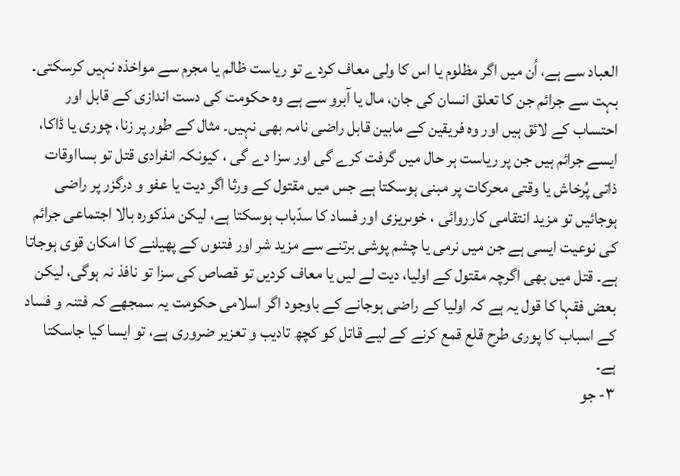العباد سے ہے، اُن میں اگر مظلوم یا اس کا ولی معاف کردے تو ریاست ظالم یا مجرم سے مواخذہ نہیں کرسکتی۔ بہت سے جرائم جن کا تعلق انسان کی جان، مال یا آبرو سے ہے وہ حکومت کی دست اندازی کے قابل اور احتساب کے لائق ہیں اور وہ فریقین کے مابین قابل راضی نامہ بھی نہیں۔ مثال کے طور پر زنا، چوری یا ڈاکا، ایسے جرائم ہیں جن پر ریاست ہر حال میں گرفت کرے گی اور سزا دے گی ، کیونکہ انفرادی قتل تو بسااوقات ذاتی پُرخاش یا وقتی محرکات پر مبنی ہوسکتا ہے جس میں مقتول کے ورثا اگر دیت یا عفو و درگزر پر راضی ہوجائیں تو مزید انتقامی کارروائی ، خوںریزی اور فساد کا سدّباب ہوسکتا ہے، لیکن مذکورہ بالا اجتماعی جرائم کی نوعیت ایسی ہے جن میں نرمی یا چشم پوشی برتنے سے مزید شر اور فتنوں کے پھیلنے کا امکان قوی ہوجاتا ہے۔ قتل میں بھی اگرچہ مقتول کے اولیا، دیت لے لیں یا معاف کردیں تو قصاص کی سزا تو نافذ نہ ہوگی، لیکن بعض فقہا کا قول یہ ہے کہ اولیا کے راضی ہوجانے کے باوجود اگر اسلامی حکومت یہ سمجھے کہ فتنہ و فساد کے اسباب کا پوری طرح قلع قمع کرنے کے لیے قاتل کو کچھ تادیب و تعزیر ضروری ہے، تو ایسا کیا جاسکتا ہے۔
۳- جو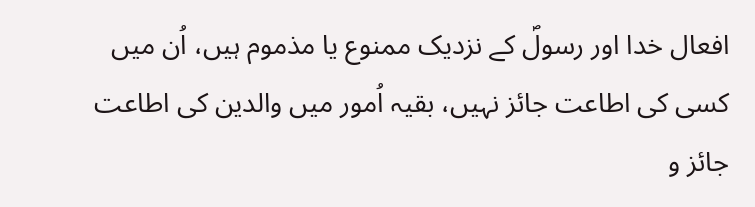افعال خدا اور رسولؐ کے نزدیک ممنوع یا مذموم ہیں، اُن میں کسی کی اطاعت جائز نہیں، بقیہ اُمور میں والدین کی اطاعت جائز و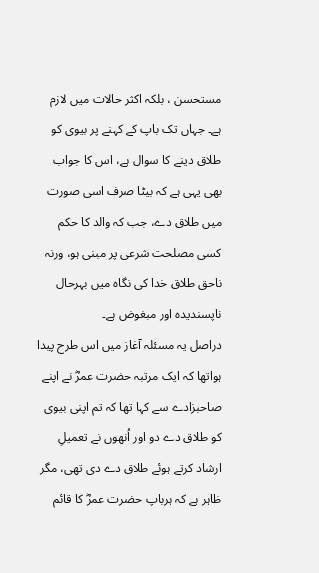مستحسن ، بلکہ اکثر حالات میں لازم ہے۔ جہاں تک باپ کے کہنے پر بیوی کو طلاق دینے کا سوال ہے، اس کا جواب بھی یہی ہے کہ بیٹا صرف اسی صورت میں طلاق دے، جب کہ والد کا حکم کسی مصلحت شرعی پر مبنی ہو، ورنہ ناحق طلاق خدا کی نگاہ میں بہرحال ناپسندیدہ اور مبغوض ہے۔
دراصل یہ مسئلہ آغاز میں اس طرح پیدا ہواتھا کہ ایک مرتبہ حضرت عمرؓ نے اپنے صاحبزادے سے کہا تھا کہ تم اپنی بیوی کو طلاق دے دو اور اُنھوں نے تعمیلِ ارشاد کرتے ہوئے طلاق دے دی تھی، مگر ظاہر ہے کہ ہرباپ حضرت عمرؓ کا قائم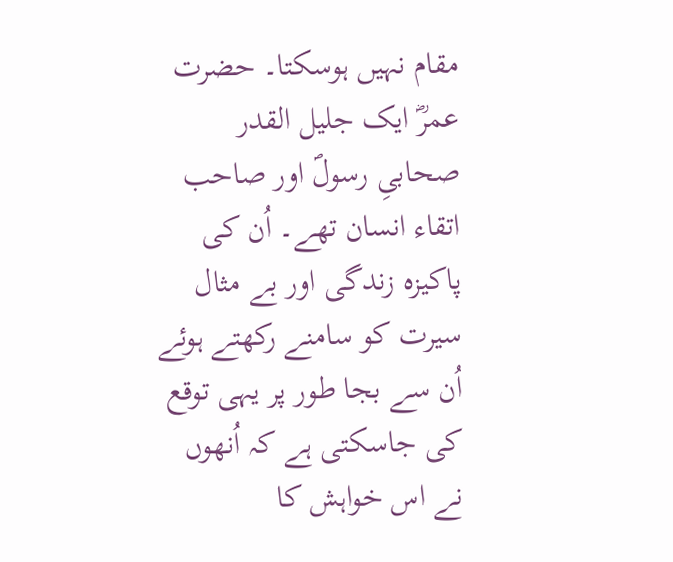مقام نہیں ہوسکتا۔ حضرت عمرؓ ایک جلیل القدر صحابیِ رسولؐ اور صاحب اتقاء انسان تھے۔ اُن کی پاکیزہ زندگی اور بے مثال سیرت کو سامنے رکھتے ہوئے اُن سے بجا طور پر یہی توقع کی جاسکتی ہے کہ اُنھوں نے اس خواہش کا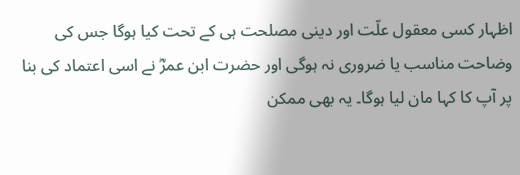اظہار کسی معقول علّت اور دینی مصلحت ہی کے تحت کیا ہوگا جس کی وضاحت مناسب یا ضروری نہ ہوگی اور حضرت ابن عمرؓ نے اسی اعتماد کی بنا پر آپ کا کہا مان لیا ہوگا۔ یہ بھی ممکن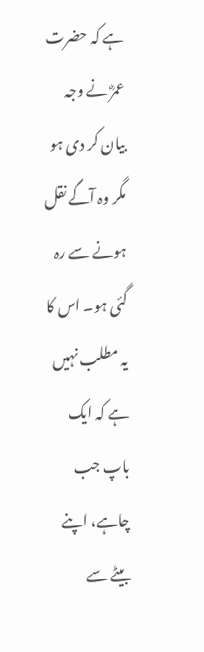ہے کہ حضرت عمرؓ نے وجہ بیان کر دی ہو مگر وہ آگے نقل ہونے سے رہ گئی ہو۔ اس کا یہ مطلب نہیں ہے کہ ایک باپ جب چاہے، اپنے بیٹے سے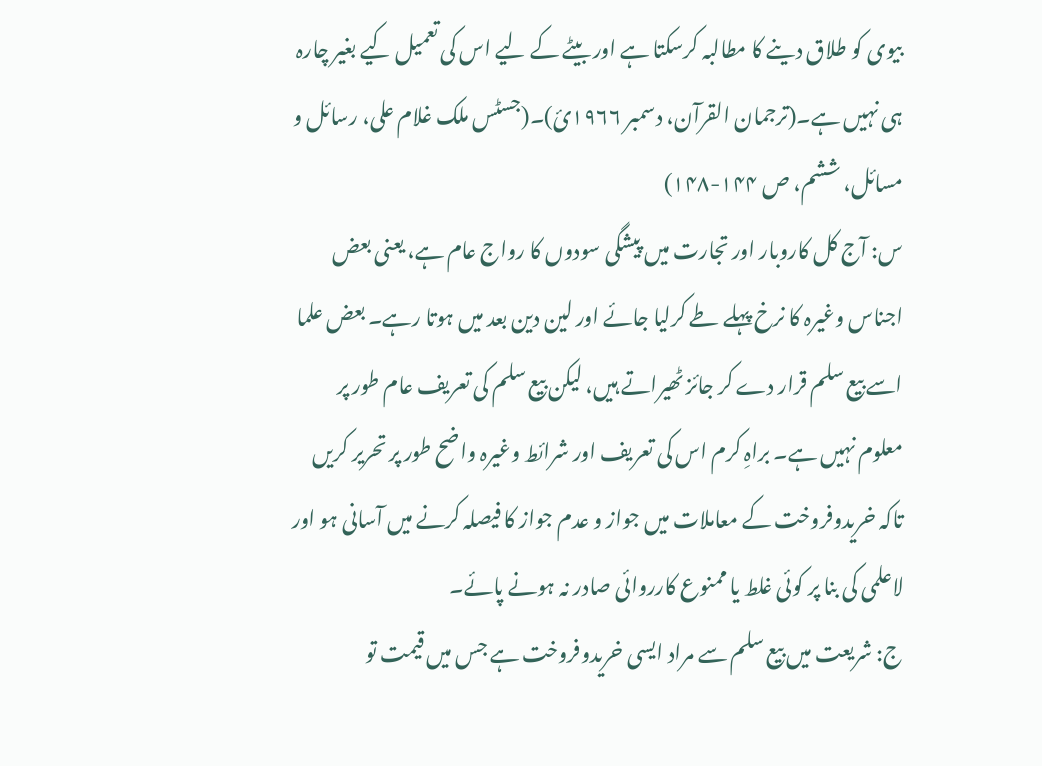بیوی کو طلاق دینے کا مطالبہ کرسکتا ہے اور بیٹے کے لیے اس کی تعمیل کیے بغیر چارہ ہی نہیں ہے۔(ترجمان القرآن، دسمبر ۱۹۶۶ئ)۔(جسٹس ملک غلام علی، رسائل و مسائل، ششم، ص ۱۴۴-۱۴۸)
س: آج کل کاروبار اور تجارت میں پیشگی سودوں کا رواج عام ہے، یعنی بعض اجناس وغیرہ کا نرخ پہلے طے کرلیا جائے اور لین دین بعد میں ہوتا رہے۔ بعض علما اسے بیع سلم قرار دے کر جائز ٹھیراتے ہیں، لیکن بیع سلم کی تعریف عام طور پر معلوم نہیں ہے۔ براہِ کرم اس کی تعریف اور شرائط وغیرہ واضح طور پر تحریر کریں تاکہ خریدوفروخت کے معاملات میں جواز و عدم جواز کا فیصلہ کرنے میں آسانی ہو اور لاعلمی کی بنا پر کوئی غلط یا ممنوع کارروائی صادر نہ ہونے پائے۔
ج: شریعت میں بیع سلم سے مراد ایسی خریدوفروخت ہے جس میں قیمت تو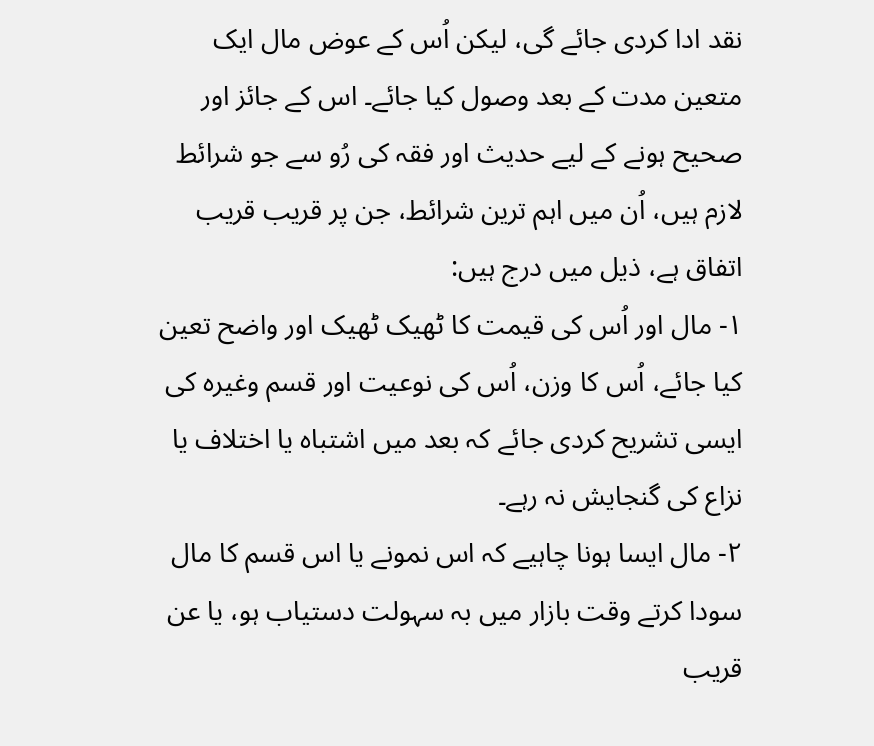نقد ادا کردی جائے گی، لیکن اُس کے عوض مال ایک متعین مدت کے بعد وصول کیا جائے۔ اس کے جائز اور صحیح ہونے کے لیے حدیث اور فقہ کی رُو سے جو شرائط لازم ہیں، اُن میں اہم ترین شرائط، جن پر قریب قریب اتفاق ہے، ذیل میں درج ہیں:
۱- مال اور اُس کی قیمت کا ٹھیک ٹھیک اور واضح تعین کیا جائے، اُس کا وزن، اُس کی نوعیت اور قسم وغیرہ کی ایسی تشریح کردی جائے کہ بعد میں اشتباہ یا اختلاف یا نزاع کی گنجایش نہ رہے۔
۲- مال ایسا ہونا چاہیے کہ اس نمونے یا اس قسم کا مال سودا کرتے وقت بازار میں بہ سہولت دستیاب ہو، یا عن قریب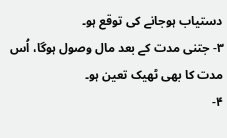دستیاب ہوجانے کی توقع ہو۔
۳- جتنی مدت کے بعد مال وصول ہوگا، اُس مدت کا بھی ٹھیک تعین ہو۔
۴-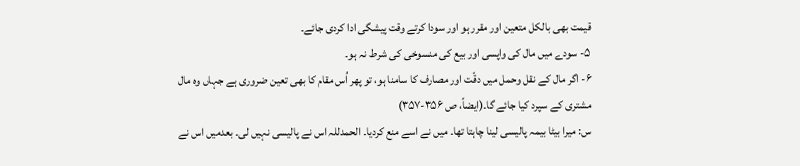قیمت بھی بالکل متعین اور مقرر ہو اور سودا کرتے وقت پیشگی ادا کردی جائے۔
۵- سودے میں مال کی واپسی اور بیع کی منسوخی کی شرط نہ ہو۔
۶- اگر مال کے نقل وحمل میں دقّت اور مصارف کا سامنا ہو، تو پھر اُس مقام کا بھی تعین ضروری ہے جہاں وہ مال مشتری کے سپرد کیا جائے گا۔(ایضاً، ص ۳۵۶-۳۵۷)
س: میرا بیٹا بیمہ پالیسی لینا چاہتا تھا۔ میں نے اسے منع کردیا۔ الحمدللہ اس نے پالیسی نہیں لی۔ بعدمیں اس نے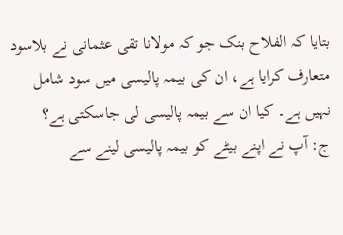بتایا کہ الفلاح بنک جو کہ مولانا تقی عثمانی نے بلاسود متعارف کرایا ہے، ان کی بیمہ پالیسی میں سود شامل نہیں ہے۔ کیا ان سے بیمہ پالیسی لی جاسکتی ہے؟
ج: آپ نے اپنے بیٹے کو بیمہ پالیسی لینے سے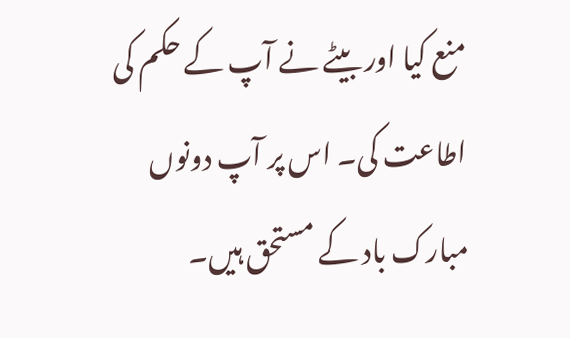منع کیا اور بیٹے نے آپ کے حکم کی اطاعت کی۔ اس پر آپ دونوں مبارک باد کے مستحق ہیں۔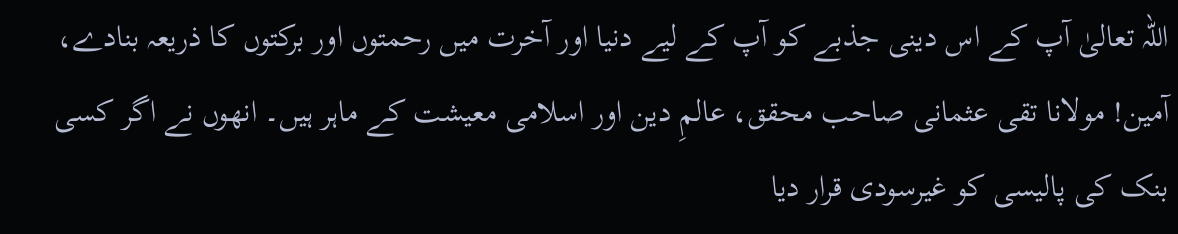اللہ تعالیٰ آپ کے اس دینی جذبے کو آپ کے لیے دنیا اور آخرت میں رحمتوں اور برکتوں کا ذریعہ بنادے، آمین! مولانا تقی عثمانی صاحب محقق، عالمِ دین اور اسلامی معیشت کے ماہر ہیں۔ انھوں نے اگر کسی بنک کی پالیسی کو غیرسودی قرار دیا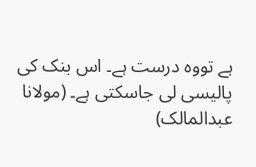ہے تووہ درست ہے۔ اس بنک کی پالیسی لی جاسکتی ہے۔ (مولانا عبدالمالک)